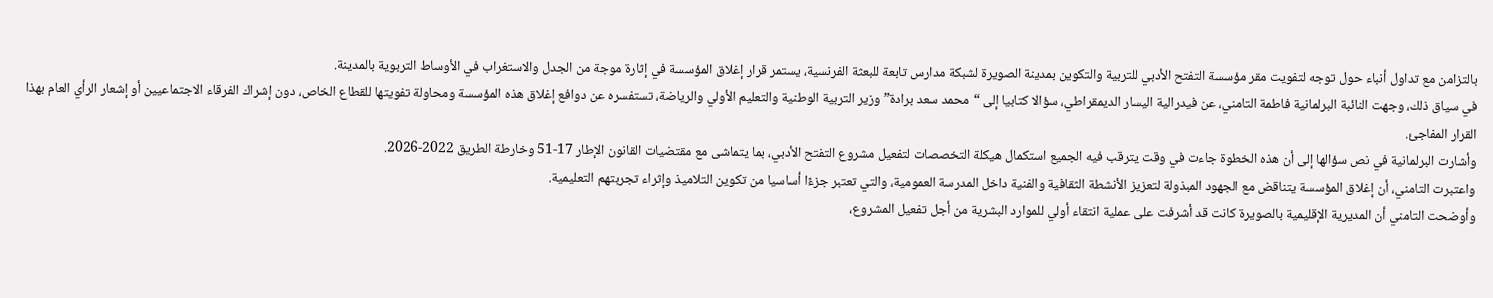بالتزامن مع تداول أنباء حول توجه لتفويت مقر مؤسسة التفتح الأدبي للتربية والتكوين بمدينة الصويرة لشبكة مدارس تابعة للبعثة الفرنسية، يستمر قرار إغلاق المؤسسة في إثارة موجة من الجدل والاستغراب في الأوساط التربوية بالمدينة.
في سياق ذلك، وجهت النائبة البرلمانية فاطمة التامني، عن فيدرالية اليسار الديمقراطي، سؤالا كتابيا إلى “محمد سعد برادة” وزير التربية الوطنية والتعليم الأولي والرياضة، تستفسره عن دوافع إغلاق هذه المؤسسة ومحاولة تفويتها للقطاع الخاص، دون إشراك الفرقاء الاجتماعيين أو إشعار الرأي العام بهذا القرار المفاجئ.
وأشارت البرلمانية في نص سؤالها إلى أن هذه الخطوة جاءت في وقت يترقب فيه الجميع استكمال هيكلة التخصصات لتفعيل مشروع التفتح الأدبي، بما يتماشى مع مقتضيات القانون الإطار 17-51 وخارطة الطريق 2022-2026.
واعتبرت التامني، أن إغلاق المؤسسة يتناقض مع الجهود المبذولة لتعزيز الأنشطة الثقافية والفنية داخل المدرسة العمومية، والتي تعتبر جزءًا أساسيا من تكوين التلاميذ وإثراء تجربتهم التعليمية.
وأوضحت التامني أن المديرية الإقليمية بالصويرة كانت قد أشرفت على عملية انتقاء أولي للموارد البشرية من أجل تفعيل المشروع،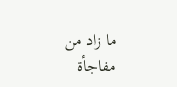ما زاد من مفاجأة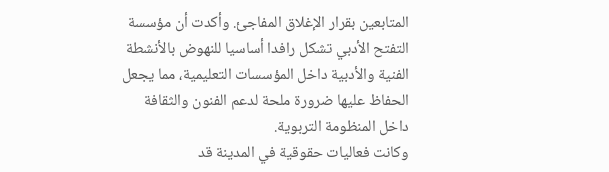المتابعين بقرار الإغلاق المفاجئ. وأكدت أن مؤسسة التفتح الأدبي تشكل رافدا أساسيا للنهوض بالأنشطة الفنية والأدبية داخل المؤسسات التعليمية، مما يجعل الحفاظ عليها ضرورة ملحة لدعم الفنون والثقافة داخل المنظومة التربوية.
وكانت فعاليات حقوقية في المدينة قد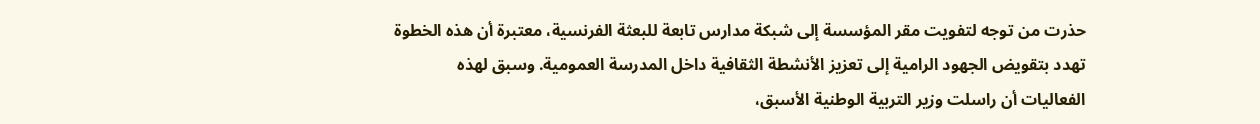حذرت من توجه لتفويت مقر المؤسسة إلى شبكة مدارس تابعة للبعثة الفرنسية، معتبرة أن هذه الخطوة تهدد بتقويض الجهود الرامية إلى تعزيز الأنشطة الثقافية داخل المدرسة العمومية. وسبق لهذه الفعاليات أن راسلت وزير التربية الوطنية الأسبق،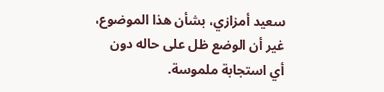سعيد أمزازي، بشأن هذا الموضوع، غير أن الوضع ظل على حاله دون أي استجابة ملموسة.